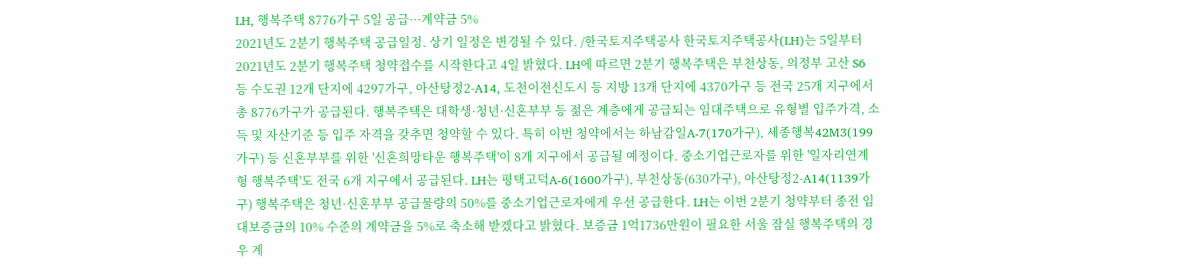LH, 행복주택 8776가구 5일 공급···계약금 5%
2021년도 2분기 행복주택 공급일정. 상기 일정은 변경될 수 있다. /한국토지주택공사 한국토지주택공사(LH)는 5일부터 2021년도 2분기 행복주택 청약접수를 시작한다고 4일 밝혔다. LH에 따르면 2분기 행복주택은 부천상동, 의정부 고산 S6 등 수도권 12개 단지에 4297가구, 아산탕정2-A14, 도천이전신도시 등 지방 13개 단지에 4370가구 등 전국 25개 지구에서 총 8776가구가 공급된다. 행복주택은 대학생·청년·신혼부부 등 젊은 계층에게 공급되는 임대주택으로 유형별 입주가격, 소득 및 자산기준 등 입주 자격을 갖추면 청약할 수 있다. 특히 이번 청약에서는 하남감일A-7(170가구), 세종행복42M3(199가구) 등 신혼부부를 위한 '신혼희망타운 행복주택'이 8개 지구에서 공급될 예정이다. 중소기업근로자를 위한 '일자리연계형 행복주택'도 전국 6개 지구에서 공급된다. LH는 평택고덕A-6(1600가구), 부천상동(630가구), 아산탕정2-A14(1139가구) 행복주택은 청년·신혼부부 공급물량의 50%를 중소기업근로자에게 우선 공급한다. LH는 이번 2분기 청약부터 종전 임대보증금의 10% 수준의 계약금을 5%로 축소해 받겠다고 밝혔다. 보증금 1억1736만원이 필요한 서울 잠실 행복주택의 경우 계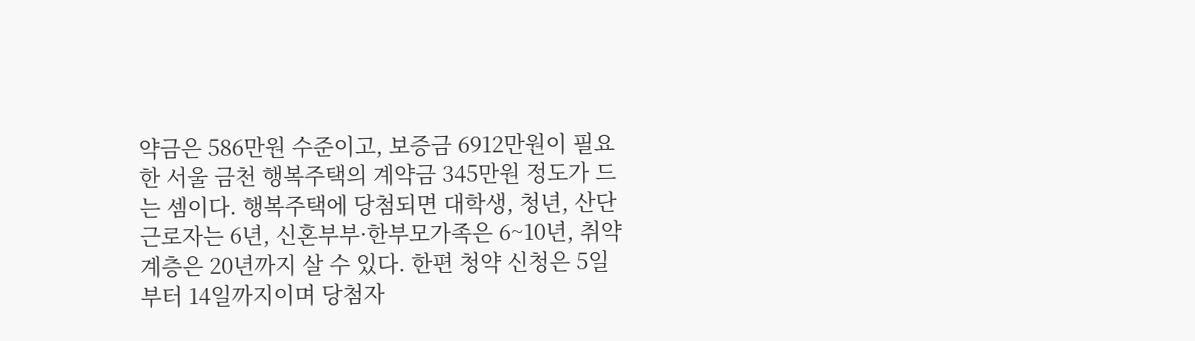약금은 586만원 수준이고, 보증금 6912만원이 필요한 서울 금천 행복주택의 계약금 345만원 정도가 드는 셈이다. 행복주택에 당첨되면 대학생, 청년, 산단근로자는 6년, 신혼부부·한부모가족은 6~10년, 취약계층은 20년까지 살 수 있다. 한편 청약 신청은 5일부터 14일까지이며 당첨자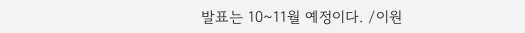발표는 10~11월 예정이다. /이원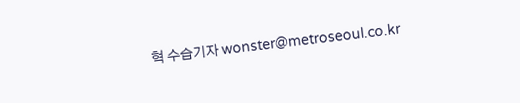혁 수습기자 wonster@metroseoul.co.kr